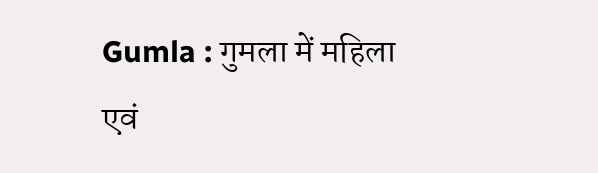Gumla : गुमला में महिला एवं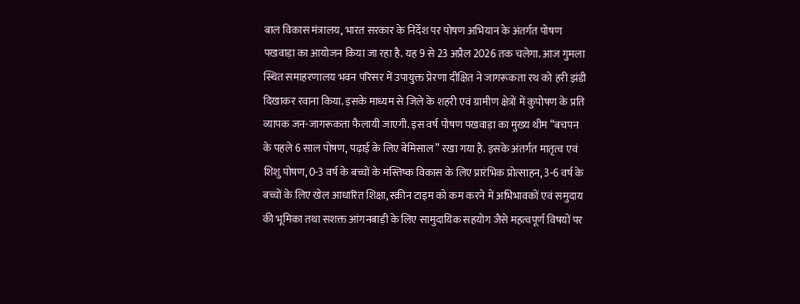बाल विकास मंत्रालय, भारत सरकार के निर्देश पर पोषण अभियान के अंतर्गत पोषण पखवाड़ा का आयोजन किया जा रहा है. यह 9 से 23 अप्रैल 2026 तक चलेगा. आज गुमला स्थित समाहरणालय भवन परिसर में उपायुक्त प्रेरणा दीक्षित ने जागरूकता रथ को हरी झंडी दिखाकर रवाना किया. इसके माध्यम से जिले के शहरी एवं ग्रामीण क्षेत्रों में कुपोषण के प्रति व्यापक जन-जागरूकता फैलायी जाएगी. इस वर्ष पोषण पखवाड़ा का मुख्य थीम “बचपन के पहले 6 साल पोषण, पढ़ाई के लिए बेमिसाल” रखा गया है. इसके अंतर्गत मातृत्व एवं शिशु पोषण, 0-3 वर्ष के बच्चों के मस्तिष्क विकास के लिए प्रारंभिक प्रोत्साहन, 3-6 वर्ष के बच्चों के लिए खेल आधारित शिक्षा, स्क्रीन टाइम को कम करने में अभिभावकों एवं समुदाय की भूमिका तथा सशक्त आंगनबाड़ी के लिए सामुदायिक सहयोग जैसे महत्वपूर्ण विषयों पर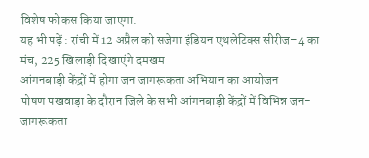विशेष फोकस किया जाएगा.
यह भी पढ़ें : रांची में 12 अप्रैल को सजेगा इंडियन एथलेटिक्स सीरीज–4 का मंच, 225 खिलाड़ी दिखाएंगे दमखम
आंगनबाड़ी केंद्रों में होगा जन जागरूकता अभियान का आयोजन
पोषण पखवाड़ा के दौरान जिले के सभी आंगनबाड़ी केंद्रों में विभिन्न जन-जागरूकता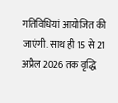गतिविधियां आयोजित की जाएंगी. साथ ही 15 से 21 अप्रैल 2026 तक वृद्धि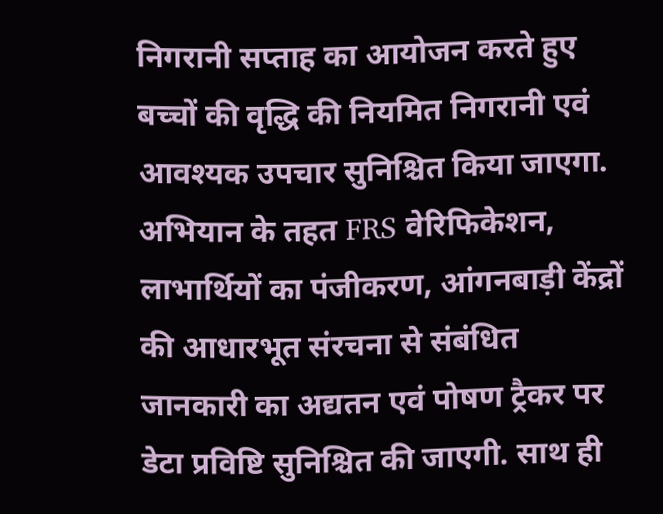निगरानी सप्ताह का आयोजन करते हुए बच्चों की वृद्धि की नियमित निगरानी एवं आवश्यक उपचार सुनिश्चित किया जाएगा. अभियान के तहत FRS वेरिफिकेशन, लाभार्थियों का पंजीकरण, आंगनबाड़ी केंद्रों की आधारभूत संरचना से संबंधित जानकारी का अद्यतन एवं पोषण ट्रैकर पर डेटा प्रविष्टि सुनिश्चित की जाएगी. साथ ही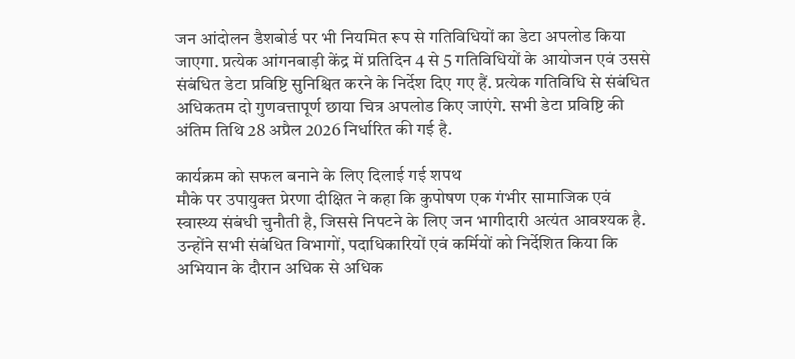जन आंदोलन डैशबोर्ड पर भी नियमित रूप से गतिविधियों का डेटा अपलोड किया जाएगा. प्रत्येक आंगनबाड़ी केंद्र में प्रतिदिन 4 से 5 गतिविधियों के आयोजन एवं उससे संबंधित डेटा प्रविष्टि सुनिश्चित करने के निर्देश दिए गए हैं. प्रत्येक गतिविधि से संबंधित अधिकतम दो गुणवत्तापूर्ण छाया चित्र अपलोड किए जाएंगे. सभी डेटा प्रविष्टि की अंतिम तिथि 28 अप्रैल 2026 निर्धारित की गई है.

कार्यक्रम को सफल बनाने के लिए दिलाई गई शपथ
मौके पर उपायुक्त प्रेरणा दीक्षित ने कहा कि कुपोषण एक गंभीर सामाजिक एवं स्वास्थ्य संबंधी चुनौती है, जिससे निपटने के लिए जन भागीदारी अत्यंत आवश्यक है. उन्होंने सभी संबंधित विभागों, पदाधिकारियों एवं कर्मियों को निर्देशित किया कि अभियान के दौरान अधिक से अधिक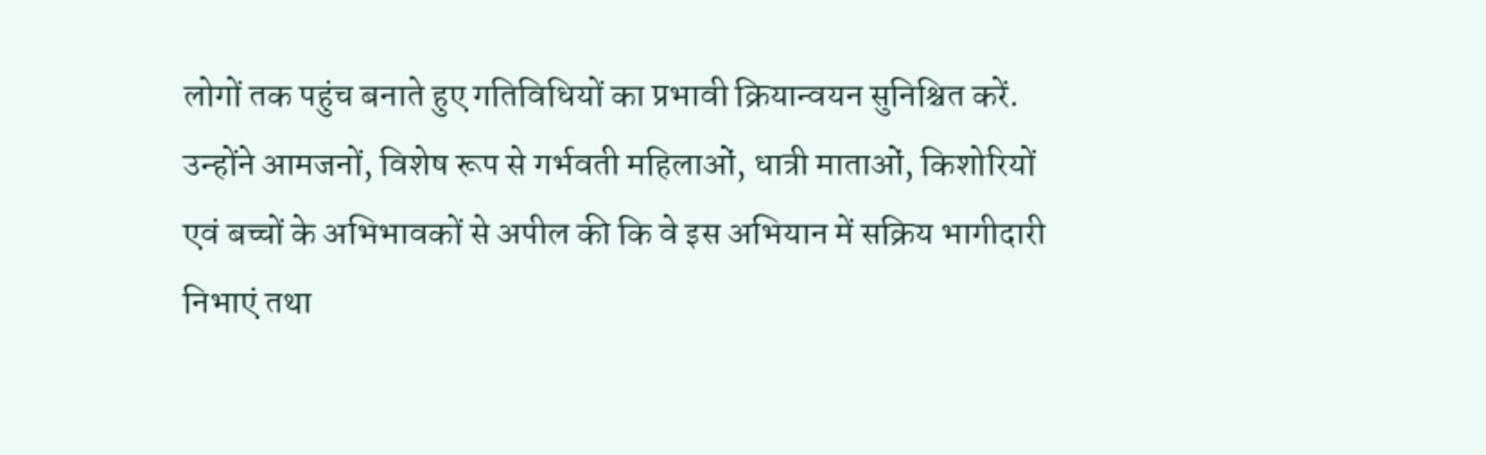लोगों तक पहुंच बनाते हुए गतिविधियों का प्रभावी क्रियान्वयन सुनिश्चित करें. उन्होंने आमजनों, विशेष रूप से गर्भवती महिलाओं, धात्री माताओं, किशोरियों एवं बच्चों के अभिभावकों से अपील की कि वे इस अभियान में सक्रिय भागीदारी निभाएं तथा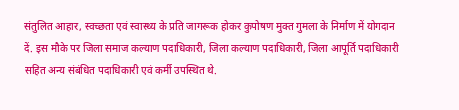संतुलित आहार, स्वच्छता एवं स्वास्थ्य के प्रति जागरूक होकर कुपोषण मुक्त गुमला के निर्माण में योगदान दें. इस मौके पर जिला समाज कल्याण पदाधिकारी, जिला कल्याण पदाधिकारी, जिला आपूर्ति पदाधिकारी सहित अन्य संबंधित पदाधिकारी एवं कर्मी उपस्थित थे.